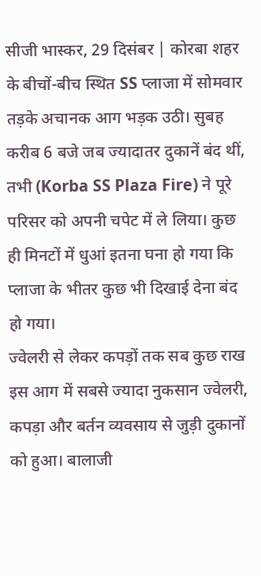सीजी भास्कर, 29 दिसंबर | कोरबा शहर के बीचों-बीच स्थित SS प्लाजा में सोमवार तड़के अचानक आग भड़क उठी। सुबह करीब 6 बजे जब ज्यादातर दुकानें बंद थीं, तभी (Korba SS Plaza Fire) ने पूरे परिसर को अपनी चपेट में ले लिया। कुछ ही मिनटों में धुआं इतना घना हो गया कि प्लाजा के भीतर कुछ भी दिखाई देना बंद हो गया।
ज्वेलरी से लेकर कपड़ों तक सब कुछ राख
इस आग में सबसे ज्यादा नुकसान ज्वेलरी, कपड़ा और बर्तन व्यवसाय से जुड़ी दुकानों को हुआ। बालाजी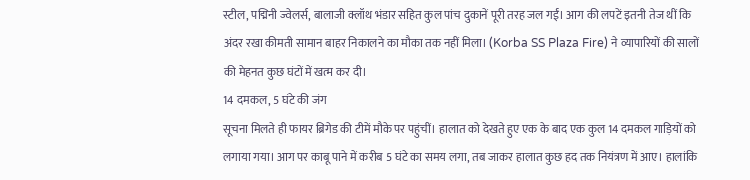स्टील, पद्मिनी ज्वेलर्स, बालाजी क्लॉथ भंडार सहित कुल पांच दुकानें पूरी तरह जल गईं। आग की लपटें इतनी तेज थीं कि अंदर रखा कीमती सामान बाहर निकालने का मौका तक नहीं मिला। (Korba SS Plaza Fire) ने व्यापारियों की सालों की मेहनत कुछ घंटों में खत्म कर दी।
14 दमकल, 5 घंटे की जंग
सूचना मिलते ही फायर ब्रिगेड की टीमें मौके पर पहुंचीं। हालात को देखते हुए एक के बाद एक कुल 14 दमकल गाड़ियों को लगाया गया। आग पर काबू पाने में करीब 5 घंटे का समय लगा, तब जाकर हालात कुछ हद तक नियंत्रण में आए। हालांकि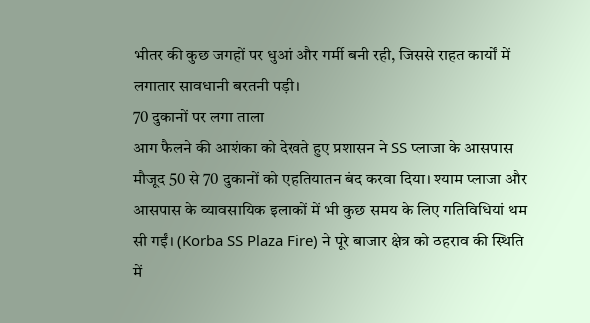भीतर की कुछ जगहों पर धुआं और गर्मी बनी रही, जिससे राहत कार्यों में लगातार सावधानी बरतनी पड़ी।
70 दुकानों पर लगा ताला
आग फैलने की आशंका को देखते हुए प्रशासन ने SS प्लाजा के आसपास मौजूद 50 से 70 दुकानों को एहतियातन बंद करवा दिया। श्याम प्लाजा और आसपास के व्यावसायिक इलाकों में भी कुछ समय के लिए गतिविधियां थम सी गईं। (Korba SS Plaza Fire) ने पूरे बाजार क्षेत्र को ठहराव की स्थिति में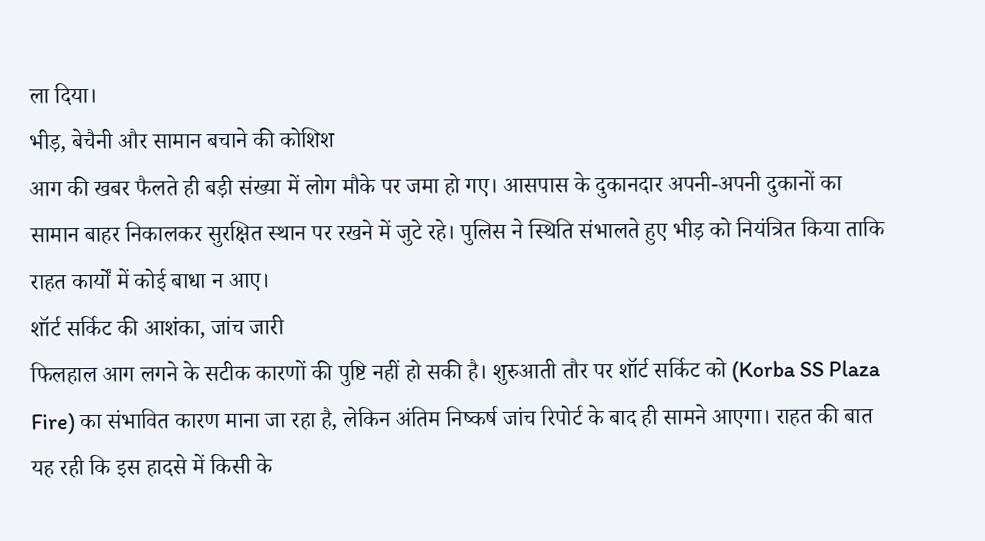ला दिया।
भीड़, बेचैनी और सामान बचाने की कोशिश
आग की खबर फैलते ही बड़ी संख्या में लोग मौके पर जमा हो गए। आसपास के दुकानदार अपनी-अपनी दुकानों का सामान बाहर निकालकर सुरक्षित स्थान पर रखने में जुटे रहे। पुलिस ने स्थिति संभालते हुए भीड़ को नियंत्रित किया ताकि राहत कार्यों में कोई बाधा न आए।
शॉर्ट सर्किट की आशंका, जांच जारी
फिलहाल आग लगने के सटीक कारणों की पुष्टि नहीं हो सकी है। शुरुआती तौर पर शॉर्ट सर्किट को (Korba SS Plaza Fire) का संभावित कारण माना जा रहा है, लेकिन अंतिम निष्कर्ष जांच रिपोर्ट के बाद ही सामने आएगा। राहत की बात यह रही कि इस हादसे में किसी के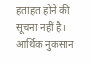हताहत होने की सूचना नहीं है।
आर्थिक नुकसान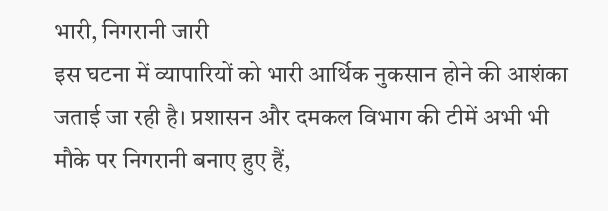भारी, निगरानी जारी
इस घटना में व्यापारियों को भारी आर्थिक नुकसान होने की आशंका जताई जा रही है। प्रशासन और दमकल विभाग की टीमें अभी भी मौके पर निगरानी बनाए हुए हैं,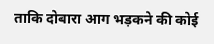ताकि दोबारा आग भड़कने की कोई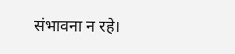संभावना न रहे।